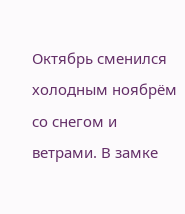Октябрь сменился холодным ноябрём со снегом и ветрами. В замке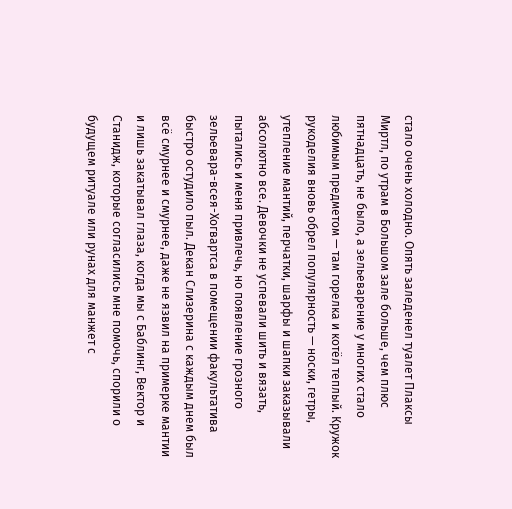стало очень холодно. Опять заледенел туалет Плаксы Миртл, по утрам в Большом зале больше, чем плюс пятнадцать, не было, а зельеварение у многих стало любимым предметом — там горелка и котёл теплый. Кружок рукоделия вновь обрел популярность — носки, гетры, утепление мантий, перчатки, шарфы и шапки заказывали абсолютно все. Девочки не успевали шить и вязать, пытались и меня привлечь, но появление грозного зельевара-всея-Хогвартса в помещении факультатива быстро остудило пыл. Декан Слизерина с каждым днем был всё смурнее и смурнее, даже не язвил на примерке мантии и лишь закатывал глаза, когда мы с Баблинг, Вектор и Станидж, которые согласились мне помочь, спорили о будущем ритуале или рунах для манжет с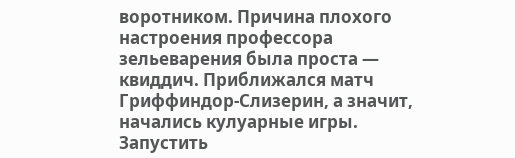воротником. Причина плохого настроения профессора зельеварения была проста — квиддич. Приближался матч Гриффиндор-Слизерин, а значит, начались кулуарные игры. Запустить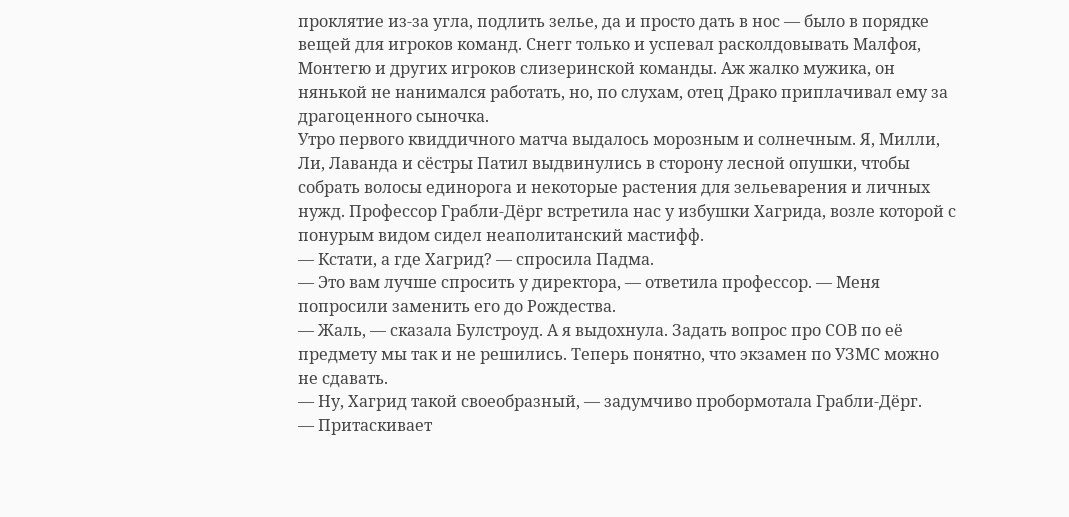проклятие из-за угла, подлить зелье, да и просто дать в нос — было в порядке вещей для игроков команд. Снегг только и успевал расколдовывать Малфоя, Монтегю и других игроков слизеринской команды. Аж жалко мужика, он нянькой не нанимался работать, но, по слухам, отец Драко приплачивал ему за драгоценного сыночка.
Утро первого квиддичного матча выдалось морозным и солнечным. Я, Милли, Ли, Лаванда и сёстры Патил выдвинулись в сторону лесной опушки, чтобы собрать волосы единорога и некоторые растения для зельеварения и личных нужд. Профессор Грабли-Дёрг встретила нас у избушки Хагрида, возле которой с понурым видом сидел неаполитанский мастифф.
— Кстати, а где Хагрид? — спросила Падма.
— Это вам лучше спросить у директора, — ответила профессор. — Меня попросили заменить его до Рождества.
— Жаль, — сказала Булстроуд. А я выдохнула. Задать вопрос про СОВ по её предмету мы так и не решились. Теперь понятно, что экзамен по УЗМС можно не сдавать.
— Ну, Хагрид такой своеобразный, — задумчиво пробормотала Грабли-Дёрг.
— Притаскивает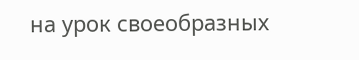на урок своеобразных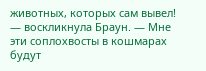животных, которых сам вывел! — воскликнула Браун. — Мне эти соплохвосты в кошмарах будут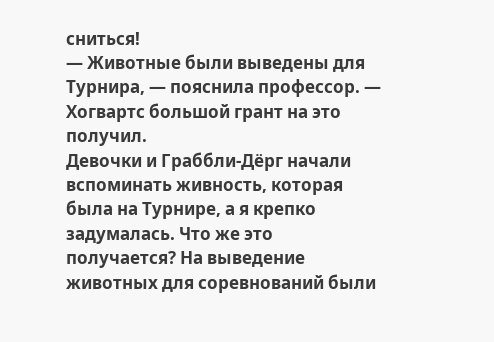сниться!
— Животные были выведены для Турнира, — пояснила профессор. — Хогвартс большой грант на это получил.
Девочки и Граббли-Дёрг начали вспоминать живность, которая была на Турнире, а я крепко задумалась. Что же это получается? На выведение животных для соревнований были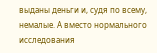выданы деньги и, судя по всему, немалые. А вместо нормального исследования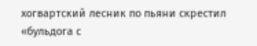хогвартский лесник по пьяни скрестил «бульдога с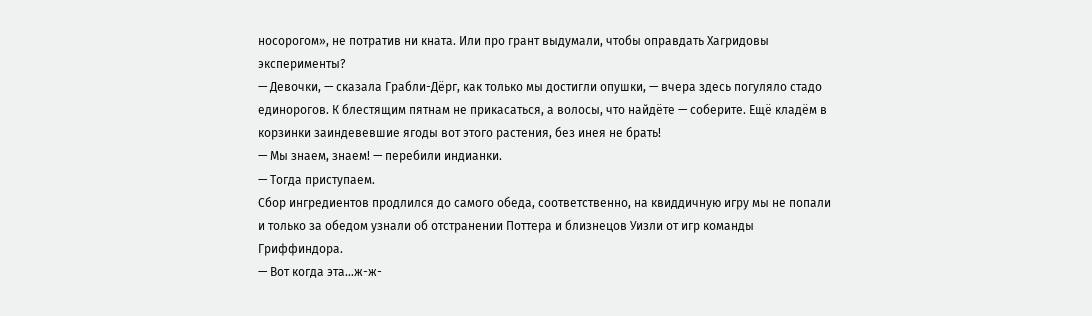носорогом», не потратив ни кната. Или про грант выдумали, чтобы оправдать Хагридовы эксперименты?
— Девочки, — сказала Грабли-Дёрг, как только мы достигли опушки, — вчера здесь погуляло стадо единорогов. К блестящим пятнам не прикасаться, а волосы, что найдёте — соберите. Ещё кладём в корзинки заиндевевшие ягоды вот этого растения, без инея не брать!
— Мы знаем, знаем! — перебили индианки.
— Тогда приступаем.
Сбор ингредиентов продлился до самого обеда, соответственно, на квиддичную игру мы не попали и только за обедом узнали об отстранении Поттера и близнецов Уизли от игр команды Гриффиндора.
— Вот когда эта…ж-ж-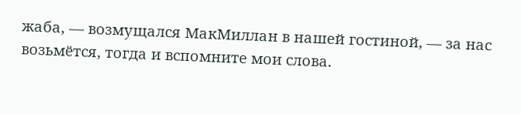жаба, — возмущался МакМиллан в нашей гостиной, — за нас возьмётся, тогда и вспомните мои слова.